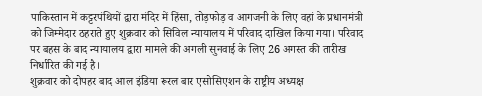पाकिस्तान में कट्टरपंथियों द्वारा मंदिर में हिंसा, तोड़फोड़ व आगजनी के लिए वहां के प्रधानमंत्री को जिम्मेदार ठहराते हुए शुक्रवार को सिविल न्यायालय में परिवाद दाखिल किया गया। परिवाद पर बहस के बाद न्यायालय द्वारा मामले की अगली सुनवाई के लिए 26 अगस्त की तारीख निर्धारित की गई है।
शुक्रवार को दोपहर बाद आल इंडिया रूरल बार एसोसिएशन के राष्ट्रीय अध्यक्ष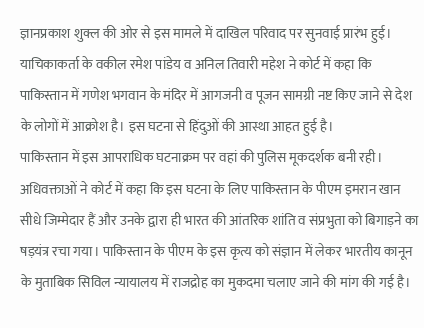ज्ञानप्रकाश शुक्ल की ओर से इस मामले में दाखिल परिवाद पर सुनवाई प्रारंभ हुई। याचिकाकर्ता के वकील रमेश पांडेय व अनिल तिवारी महेश ने कोर्ट में कहा कि पाकिस्तान में गणेश भगवान के मंदिर में आगजनी व पूजन सामग्री नष्ट किए जाने से देश के लोगों में आक्रोश है। इस घटना से हिंदुओं की आस्था आहत हुई है।
पाकिस्तान में इस आपराधिक घटनाक्रम पर वहां की पुलिस मूकदर्शक बनी रही। अधिवक्ताओं ने कोर्ट में कहा कि इस घटना के लिए पाकिस्तान के पीएम इमरान खान सीधे जिम्मेदार हैं और उनके द्वारा ही भारत की आंतरिक शांति व संप्रभुता को बिगाड़ने का षड़यंत्र रचा गया। पाकिस्तान के पीएम के इस कृत्य को संज्ञान में लेकर भारतीय कानून के मुताबिक सिविल न्यायालय में राजद्रोह का मुकदमा चलाए जाने की मांग की गई है।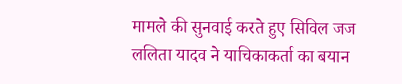मामले की सुनवाई करते हुए सिविल जज ललिता यादव ने याचिकाकर्ता का बयान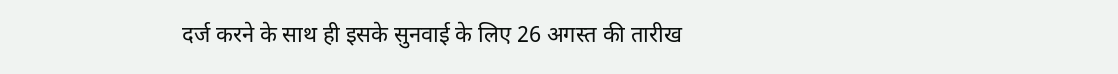दर्ज करने के साथ ही इसके सुनवाई के लिए 26 अगस्त की तारीख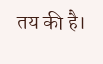तय की है।